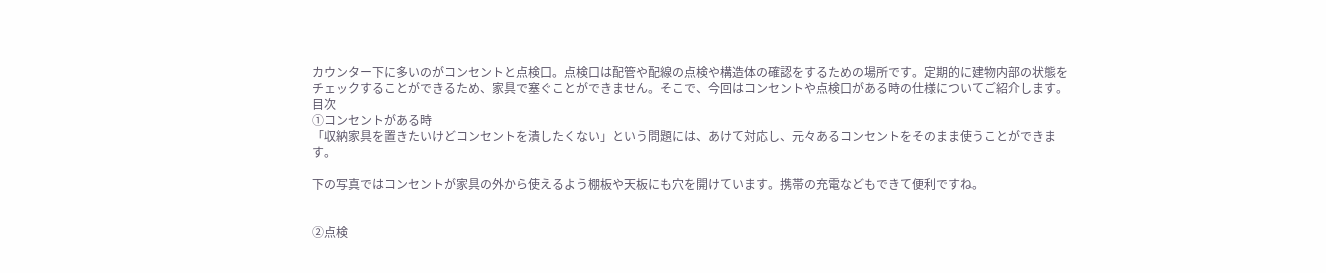カウンター下に多いのがコンセントと点検口。点検口は配管や配線の点検や構造体の確認をするための場所です。定期的に建物内部の状態をチェックすることができるため、家具で塞ぐことができません。そこで、今回はコンセントや点検口がある時の仕様についてご紹介します。
目次
①コンセントがある時
「収納家具を置きたいけどコンセントを潰したくない」という問題には、あけて対応し、元々あるコンセントをそのまま使うことができます。

下の写真ではコンセントが家具の外から使えるよう棚板や天板にも穴を開けています。携帯の充電などもできて便利ですね。


②点検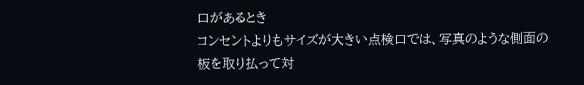口があるとき
コンセントよりもサイズが大きい点検口では、写真のような側面の板を取り払って対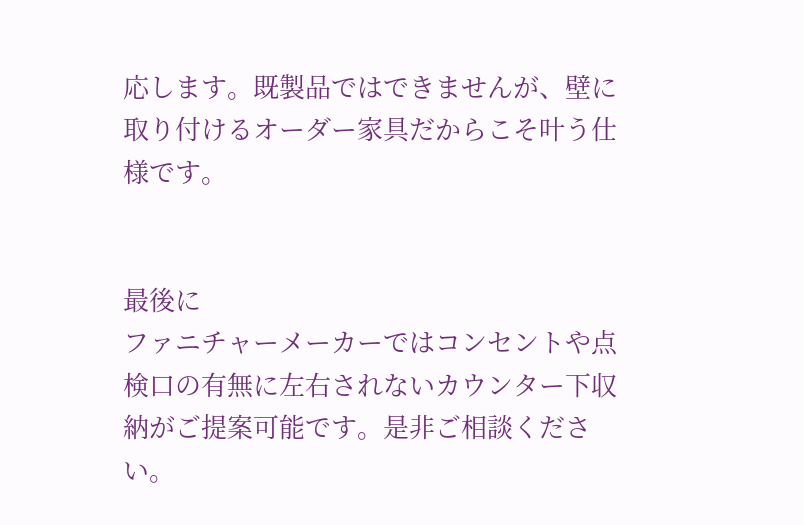応します。既製品ではできませんが、壁に取り付けるオーダー家具だからこそ叶う仕様です。


最後に
ファニチャーメーカーではコンセントや点検口の有無に左右されないカウンター下収納がご提案可能です。是非ご相談ください。